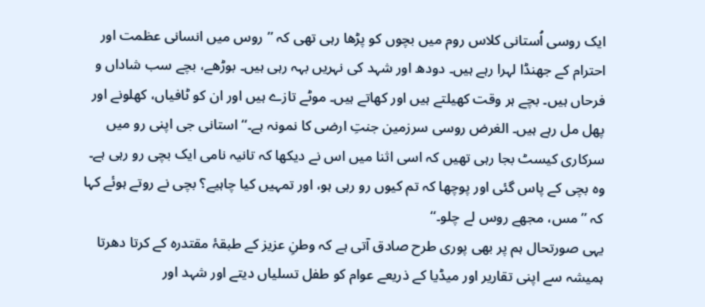ایک روسی اُستانی کلاس روم میں بچوں کو پڑھا رہی تھی کہ ’’روس میں انسانی عظمت اور احترام کے جھنڈا لہرا رہے ہیں۔ دودھ اور شہد کی نہریں بہہ رہی ہیں۔ بوڑھے، بچے سب شاداں و فرحاں ہیں۔ بچے ہر وقت کھیلتے ہیں اور کھاتے ہیں۔ موٹے تازے ہیں اور ان کو ٹافیاں، کھلونے اور پھل مل رہے ہیں۔ الغرض روسی سرزمین جنتِ ارضی کا نمونہ ہے۔‘‘ استانی جی اپنی رو میں سرکاری کیسٹ بجا رہی تھیں کہ اسی اثنا میں اس نے دیکھا کہ تانیہ نامی ایک بچی رو رہی ہے۔ وہ بچی کے پاس گئی اور پوچھا کہ تم کیوں رو رہی ہو، اور تمہیں کیا چاہیے؟ بچی نے روتے ہوئے کہا کہ ’’مس، مجھے روس لے چلو۔‘‘
یہی صورتحال ہم پر بھی پوری طرح صادق آتی ہے کہ وطنِ عزیز کے طبقۂ مقتدرہ کے کرتا دھرتا ہمیشہ سے اپنی تقاریر اور میڈیا کے ذریعے عوام کو طفل تسلیاں دیتے اور شہد اور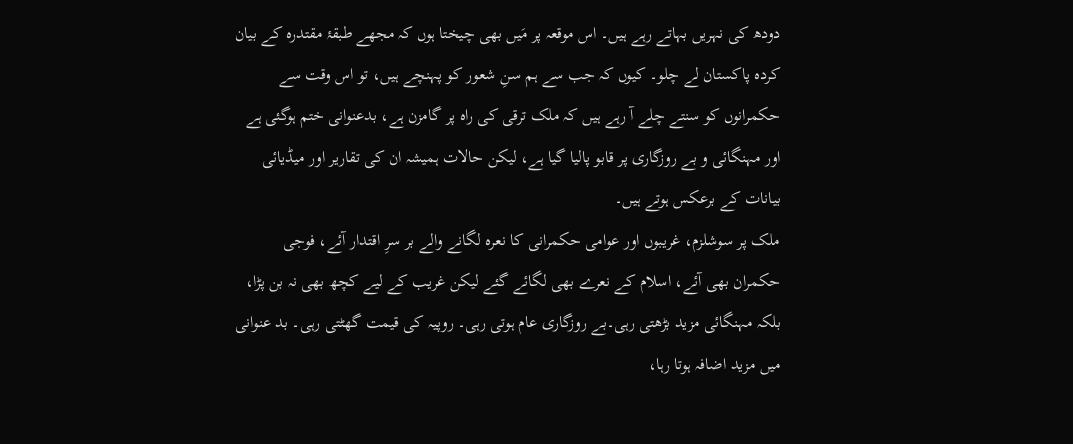دودھ کی نہریں بہاتے رہے ہیں۔ اس موقعہ پر مَیں بھی چیختا ہوں کہ مجھے طبقۂ مقتدرہ کے بیان کردہ پاکستان لے چلو۔ کیوں کہ جب سے ہم سنِ شعور کو پہنچے ہیں، تو اس وقت سے حکمرانوں کو سنتے چلے آ رہے ہیں کہ ملک ترقی کی راہ پر گامزن ہے، بدعنوانی ختم ہوگئی ہے اور مہنگائی و بے روزگاری پر قابو پالیا گیا ہے، لیکن حالات ہمیشہ ان کی تقاریر اور میڈیائی بیانات کے برعکس ہوتے ہیں۔
ملک پر سوشلزم، غریبوں اور عوامی حکمرانی کا نعرہ لگانے والے بر سرِ اقتدار آئے، فوجی حکمران بھی آئے، اسلام کے نعرے بھی لگائے گئے لیکن غریب کے لیے کچھ بھی نہ بن پڑا، بلکہ مہنگائی مزید بڑھتی رہی۔بے روزگاری عام ہوتی رہی۔ روپیہ کی قیمت گھٹتی رہی۔ بد عنوانی میں مزید اضافہ ہوتا رہا،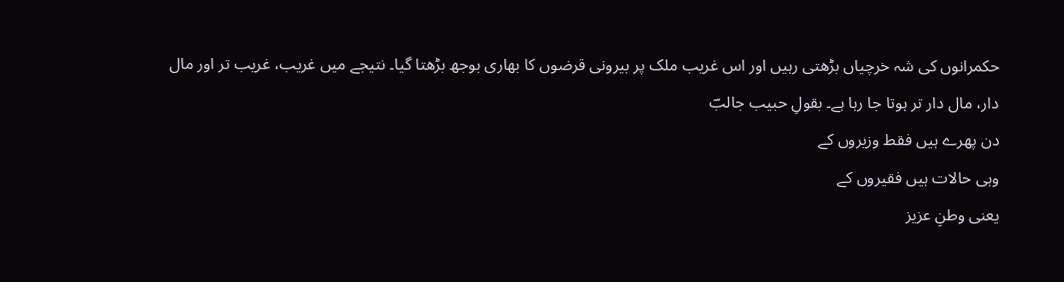حکمرانوں کی شہ خرچیاں بڑھتی رہیں اور اس غریب ملک پر بیرونی قرضوں کا بھاری بوجھ بڑھتا گیا۔ نتیجے میں غریب، غریب تر اور مال دار، مال دار تر ہوتا جا رہا ہے۔ بقولِ حبیب جالبؔ
دن پھرے ہیں فقط وزیروں کے
وہی حالات ہیں فقیروں کے
یعنی وطنِ عزیز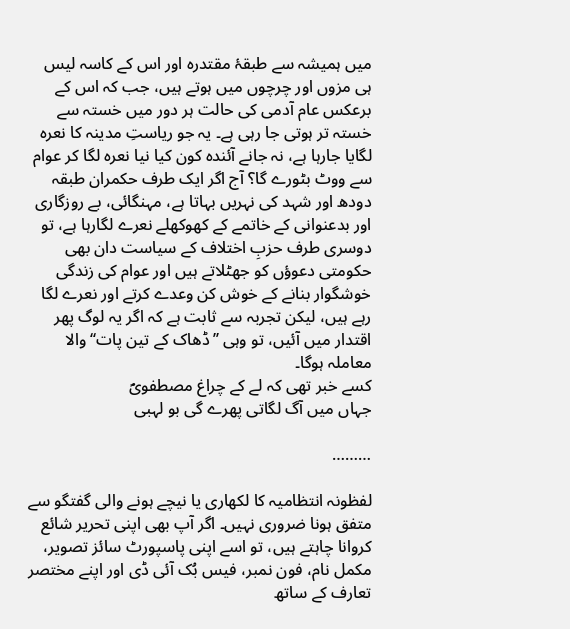میں ہمیشہ سے طبقۂ مقتدرہ اور اس کے کاسہ لیس ہی مزوں اور چرچوں میں ہوتے ہیں، جب کہ اس کے برعکس عام آدمی کی حالت ہر دور میں خستہ سے خستہ تر ہوتی جا رہی ہے۔ یہ جو ریاستِ مدینہ کا نعرہ لگایا جارہا ہے، نہ جانے آئندہ کون کیا نیا نعرہ لگا کر عوام سے ووٹ بٹورے گا؟ آج اگر ایک طرف حکمران طبقہ دودھ اور شہد کی نہریں بہاتا ہے، مہنگائی، بے روزگاری اور بدعنوانی کے خاتمے کے کھوکھلے نعرے لگارہا ہے، تو دوسری طرف حزبِ اختلاف کے سیاست دان بھی حکومتی دعوؤں کو جھٹلاتے ہیں اور عوام کی زندگی خوشگوار بنانے کے خوش کن وعدے کرتے اور نعرے لگا رہے ہیں، لیکن تجربہ سے ثابت ہے کہ اگر یہ لوگ پھر اقتدار میں آئیں، تو وہی ’’ڈھاک کے تین پات‘‘ والا معاملہ ہوگا۔
کسے خبر تھی کہ لے کے چراغ مصطفویؐ
جہاں میں آگ لگاتی پھرے گی بو لہبی

………

لفظونہ انتظامیہ کا لکھاری یا نیچے ہونے والی گفتگو سے متفق ہونا ضروری نہیں۔ اگر آپ بھی اپنی تحریر شائع کروانا چاہتے ہیں، تو اسے اپنی پاسپورٹ سائز تصویر، مکمل نام، فون نمبر، فیس بُک آئی ڈی اور اپنے مختصر تعارف کے ساتھ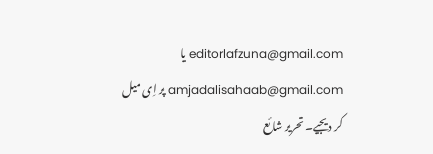editorlafzuna@gmail.com یا amjadalisahaab@gmail.com پر اِی میل کر دیجیے۔ تحریر شائع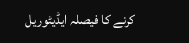کرنے کا فیصلہ ایڈیٹوریل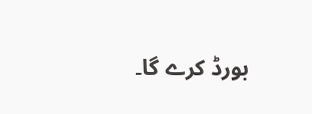بورڈ کرے گا۔